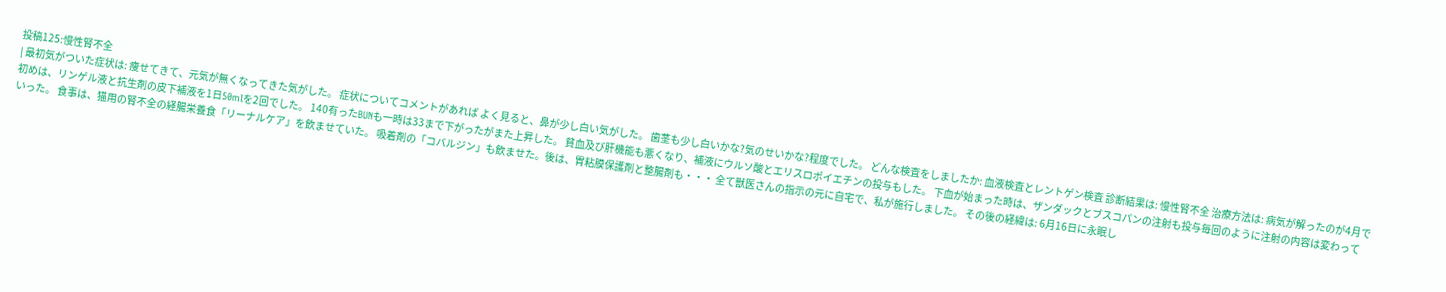投稿125:慢性腎不全
| 最初気がついた症状は: 痩せてきて、元気が無くなってきた気がした。 症状についてコメントがあれば よく見ると、鼻が少し白い気がした。 歯茎も少し白いかな?気のせいかな?程度でした。 どんな検査をしましたか: 血液検査とレントゲン検査 診断結果は: 慢性腎不全 治療方法は: 病気が解ったのが4月で初めは、リンゲル液と抗生剤の皮下補液を1日50mlを2回でした。 140有ったBUNも一時は33まで下がったがまた上昇した。 貧血及び肝機能も悪くなり、補液にウルソ酸とエリスロポイエチンの投与もした。 下血が始まった時は、ザンダックとブスコパンの注射も投与毎回のように注射の内容は変わっていった。 食事は、猫用の腎不全の経腸栄養食「リーナルケア」を飲ませていた。 吸着剤の「コバルジン」も飲ませた。後は、胃粘膜保護剤と整腸剤も・・・ 全て獣医さんの指示の元に自宅で、私が施行しました。 その後の経緯は: 6月16日に永眠し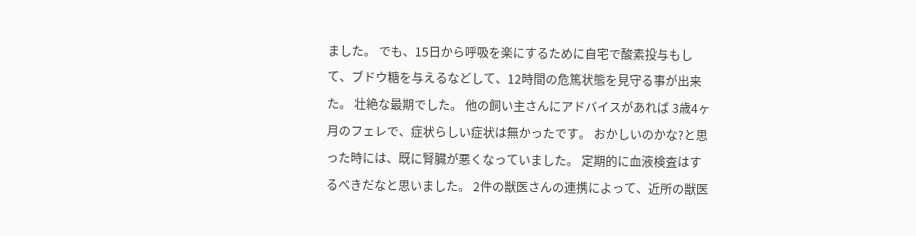ました。 でも、15日から呼吸を楽にするために自宅で酸素投与もして、ブドウ糖を与えるなどして、12時間の危篤状態を見守る事が出来た。 壮絶な最期でした。 他の飼い主さんにアドバイスがあれば 3歳4ヶ月のフェレで、症状らしい症状は無かったです。 おかしいのかな?と思った時には、既に腎臓が悪くなっていました。 定期的に血液検査はするべきだなと思いました。 2件の獣医さんの連携によって、近所の獣医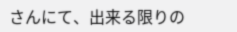さんにて、出来る限りの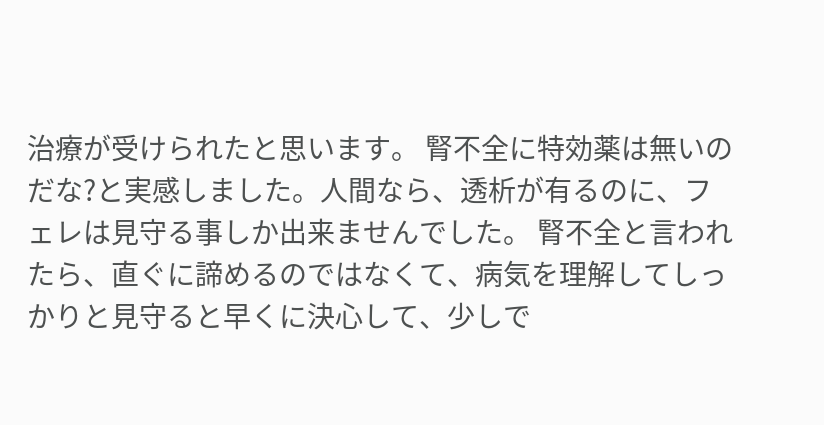治療が受けられたと思います。 腎不全に特効薬は無いのだな?と実感しました。人間なら、透析が有るのに、フェレは見守る事しか出来ませんでした。 腎不全と言われたら、直ぐに諦めるのではなくて、病気を理解してしっかりと見守ると早くに決心して、少しで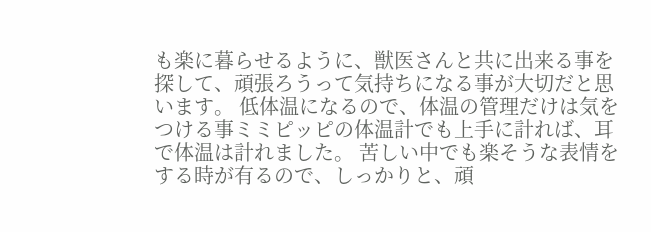も楽に暮らせるように、獣医さんと共に出来る事を探して、頑張ろうって気持ちになる事が大切だと思います。 低体温になるので、体温の管理だけは気をつける事ミミピッピの体温計でも上手に計れば、耳で体温は計れました。 苦しい中でも楽そうな表情をする時が有るので、しっかりと、頑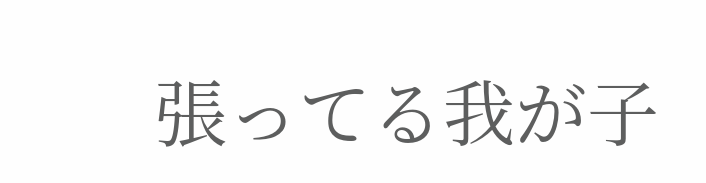張ってる我が子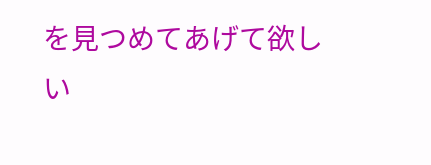を見つめてあげて欲しい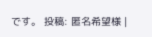です。 投稿: 匿名希望様 |